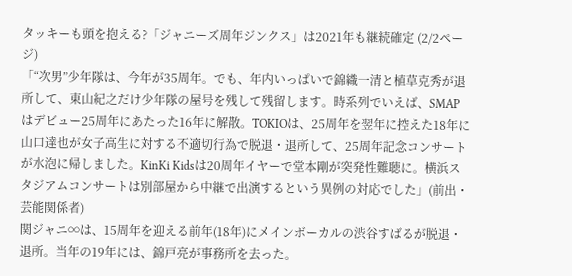タッキーも頭を抱える?「ジャニーズ周年ジンクス」は2021年も継続確定 (2/2ページ)
「“次男”少年隊は、今年が35周年。でも、年内いっぱいで錦織一清と植草克秀が退所して、東山紀之だけ少年隊の屋号を残して残留します。時系列でいえば、SMAPはデビュー25周年にあたった16年に解散。TOKIOは、25周年を翌年に控えた18年に山口達也が女子高生に対する不適切行為で脱退・退所して、25周年記念コンサートが水泡に帰しました。KinKi Kidsは20周年イヤーで堂本剛が突発性難聴に。横浜スタジアムコンサートは別部屋から中継で出演するという異例の対応でした」(前出・芸能関係者)
関ジャニ∞は、15周年を迎える前年(18年)にメインボーカルの渋谷すばるが脱退・退所。当年の19年には、錦戸亮が事務所を去った。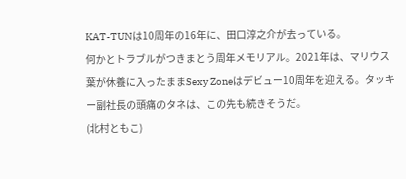KAT-TUNは10周年の16年に、田口淳之介が去っている。
何かとトラブルがつきまとう周年メモリアル。2021年は、マリウス葉が休養に入ったままSexy Zoneはデビュー10周年を迎える。タッキー副社長の頭痛のタネは、この先も続きそうだ。
(北村ともこ)